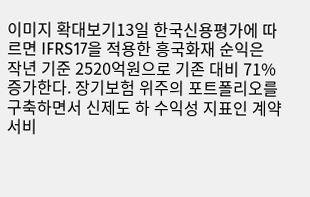이미지 확대보기13일 한국신용평가에 따르면 IFRS17을 적용한 흥국화재 순익은 작년 기준 2520억원으로 기존 대비 71% 증가한다. 장기보험 위주의 포트폴리오를 구축하면서 신제도 하 수익성 지표인 계약서비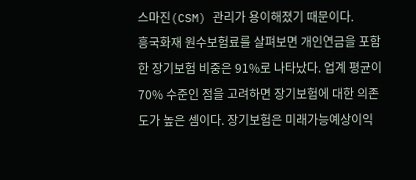스마진(CSM) 관리가 용이해졌기 때문이다.
흥국화재 원수보험료를 살펴보면 개인연금을 포함한 장기보험 비중은 91%로 나타났다. 업계 평균이 70% 수준인 점을 고려하면 장기보험에 대한 의존도가 높은 셈이다. 장기보험은 미래가능예상이익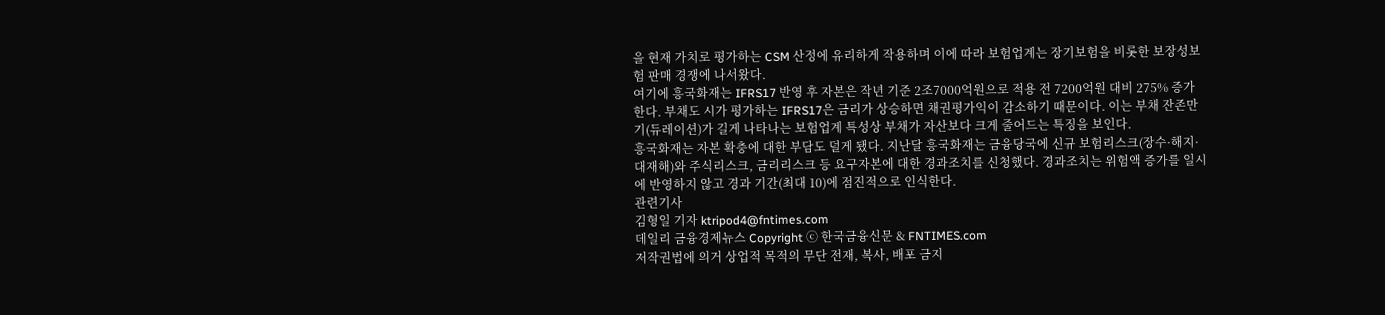을 현재 가치로 평가하는 CSM 산정에 유리하게 작용하며 이에 따라 보험업계는 장기보험을 비롯한 보장성보험 판매 경쟁에 나서왔다.
여기에 흥국화재는 IFRS17 반영 후 자본은 작년 기준 2조7000억원으로 적용 전 7200억원 대비 275% 증가한다. 부채도 시가 평가하는 IFRS17은 금리가 상승하면 채권평가익이 감소하기 때문이다. 이는 부채 잔존만기(듀레이션)가 길게 나타나는 보험업계 특성상 부채가 자산보다 크게 줄어드는 특징을 보인다.
흥국화재는 자본 확충에 대한 부담도 덜게 됐다. 지난달 흥국화재는 금융당국에 신규 보험리스크(장수·해지·대재해)와 주식리스크, 금리리스크 등 요구자본에 대한 경과조치를 신청했다. 경과조치는 위험액 증가를 일시에 반영하지 않고 경과 기간(최대 10)에 점진적으로 인식한다.
관련기사
김형일 기자 ktripod4@fntimes.com
데일리 금융경제뉴스 Copyright ⓒ 한국금융신문 & FNTIMES.com
저작권법에 의거 상업적 목적의 무단 전재, 복사, 배포 금지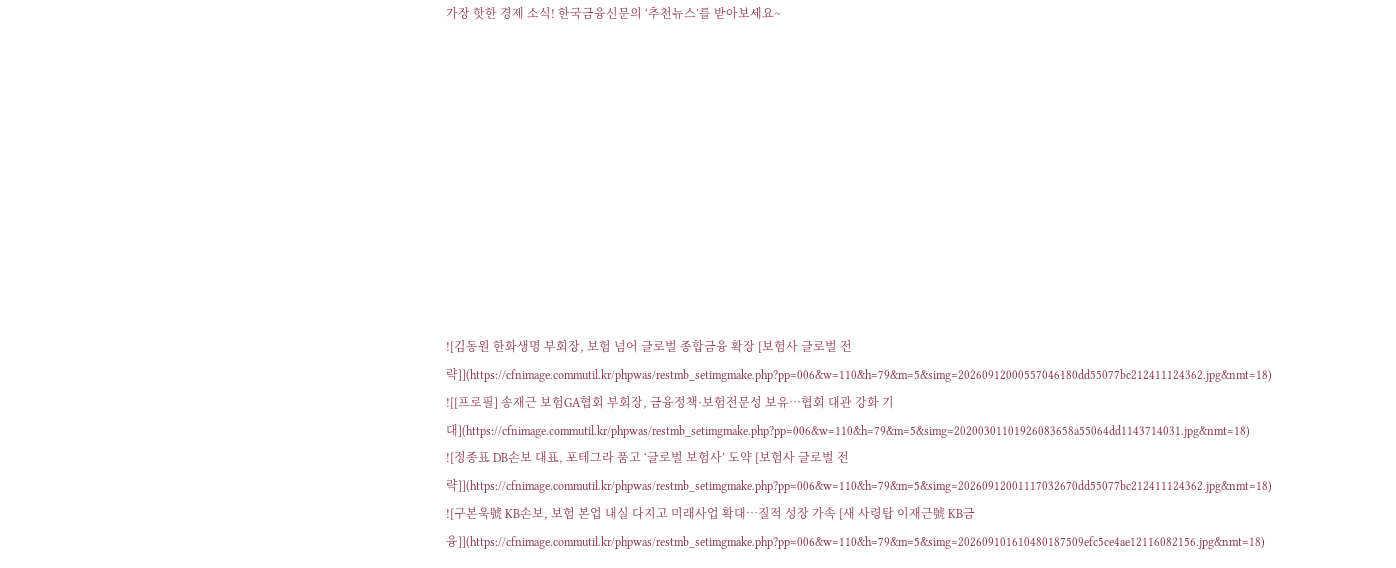가장 핫한 경제 소식! 한국금융신문의 ‘추천뉴스’를 받아보세요~











![김동원 한화생명 부회장, 보험 넘어 글로벌 종합금융 확장 [보험사 글로벌 전략]](https://cfnimage.commutil.kr/phpwas/restmb_setimgmake.php?pp=006&w=110&h=79&m=5&simg=20260912000557046180dd55077bc212411124362.jpg&nmt=18)
![[프로필] 송재근 보험GA협회 부회장, 금융정책·보험전문성 보유…협회 대관 강화 기대](https://cfnimage.commutil.kr/phpwas/restmb_setimgmake.php?pp=006&w=110&h=79&m=5&simg=20200301101926083658a55064dd1143714031.jpg&nmt=18)
![정종표 DB손보 대표, 포테그라 품고 ‘글로벌 보험사’ 도약 [보험사 글로벌 전략]](https://cfnimage.commutil.kr/phpwas/restmb_setimgmake.php?pp=006&w=110&h=79&m=5&simg=20260912001117032670dd55077bc212411124362.jpg&nmt=18)
![구본욱號 KB손보, 보험 본업 내실 다지고 미래사업 확대…질적 성장 가속 [새 사령탑 이재근號 KB금융]](https://cfnimage.commutil.kr/phpwas/restmb_setimgmake.php?pp=006&w=110&h=79&m=5&simg=202609101610480187509efc5ce4ae12116082156.jpg&nmt=18)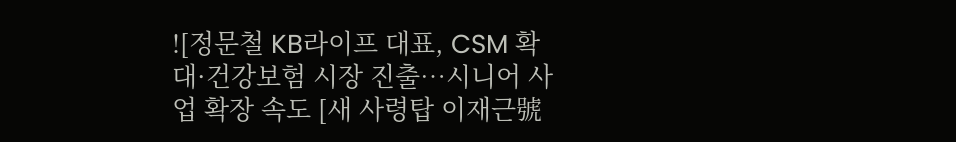![정문철 KB라이프 대표, CSM 확대·건강보험 시장 진출…시니어 사업 확장 속도 [새 사령탑 이재근號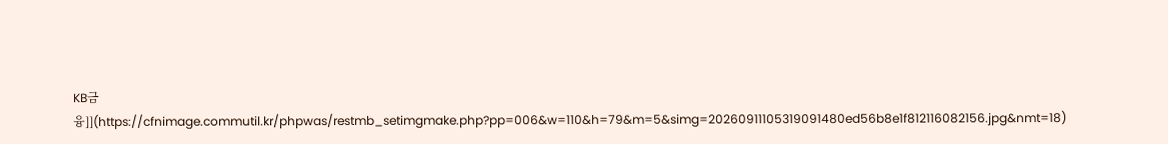KB금융]](https://cfnimage.commutil.kr/phpwas/restmb_setimgmake.php?pp=006&w=110&h=79&m=5&simg=20260911105319091480ed56b8e1f812116082156.jpg&nmt=18)